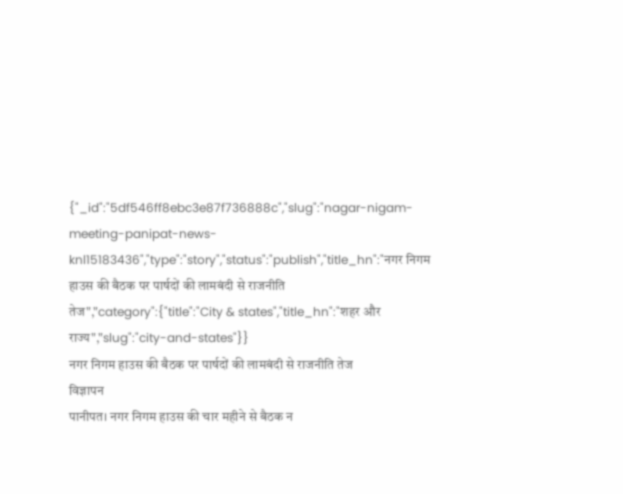{"_id":"5df546ff8ebc3e87f736888c","slug":"nagar-nigam-meeting-panipat-news-knl15183436","type":"story","status":"publish","title_hn":"नगर निगम हाउस की बैठक पर पार्षदों की लामबंदी से राजनीति तेज","category":{"title":"City & states","title_hn":"शहर और राज्य","slug":"city-and-states"}}
नगर निगम हाउस की बैठक पर पार्षदों की लामबंदी से राजनीति तेज
विज्ञापन
पानीपत। नगर निगम हाउस की चार महीने से बैठक न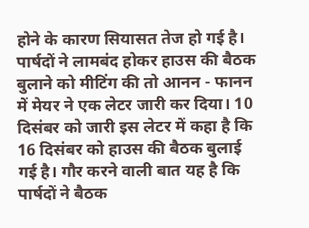होने के कारण सियासत तेज हो गई है। पार्षदों ने लामबंद होकर हाउस की बैठक बुलाने को मीटिंग की तो आनन - फानन में मेयर ने एक लेटर जारी कर दिया। 10 दिसंबर को जारी इस लेटर में कहा है कि 16 दिसंबर को हाउस की बैठक बुलाई गई है। गौर करने वाली बात यह है कि पार्षदों ने बैठक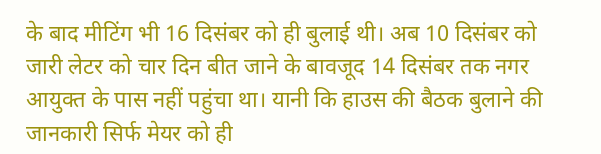के बाद मीटिंग भी 16 दिसंबर को ही बुलाई थी। अब 10 दिसंबर को जारी लेटर को चार दिन बीत जाने के बावजूद 14 दिसंबर तक नगर आयुक्त के पास नहीं पहुंचा था। यानी कि हाउस की बैठक बुलाने की जानकारी सिर्फ मेयर को ही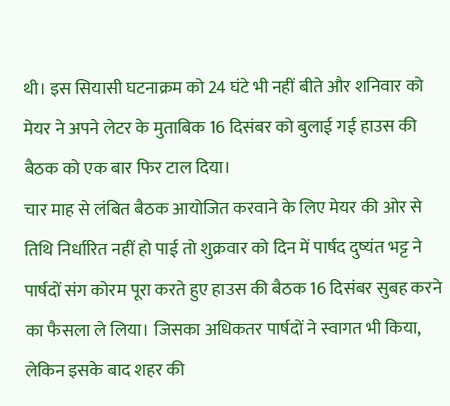थी। इस सियासी घटनाक्रम को 24 घंटे भी नहीं बीते और शनिवार को मेयर ने अपने लेटर के मुताबिक 16 दिसंबर को बुलाई गई हाउस की बैठक को एक बार फिर टाल दिया।
चार माह से लंबित बैठक आयोजित करवाने के लिए मेयर की ओर से तिथि निर्धारित नहीं हो पाई तो शुक्रवार को दिन में पार्षद दुष्यंत भट्ट ने पार्षदों संग कोरम पूरा करते हुए हाउस की बैठक 16 दिसंबर सुबह करने का फैसला ले लिया। जिसका अधिकतर पार्षदों ने स्वागत भी किया, लेकिन इसके बाद शहर की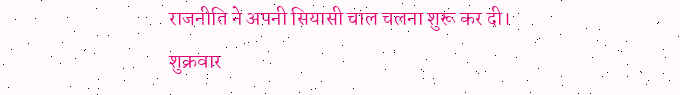राजनीति ने अपनी सियासी चाल चलना शुरू कर दी। शुक्रवार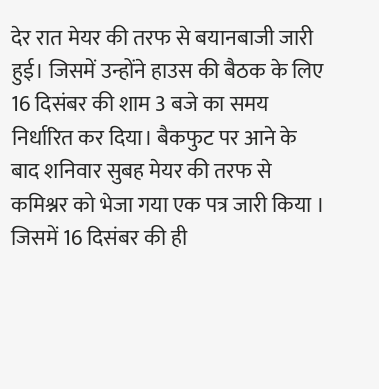देर रात मेयर की तरफ से बयानबाजी जारी हुई। जिसमें उन्होंने हाउस की बैठक के लिए 16 दिसंबर की शाम 3 बजे का समय निर्धारित कर दिया। बैकफुट पर आने के बाद शनिवार सुबह मेयर की तरफ से कमिश्नर को भेजा गया एक पत्र जारी किया । जिसमें 16 दिसंबर की ही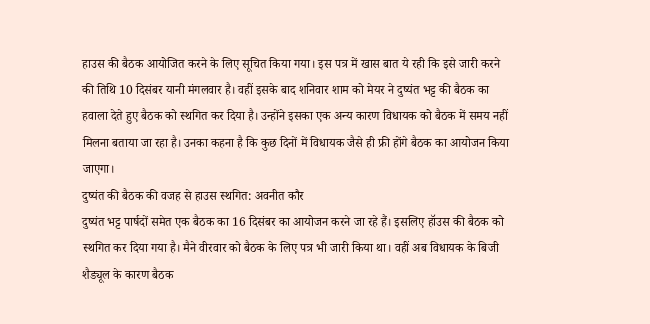हाउस की बैठक आयोजित करने के लिए सूचित किया गया। इस पत्र में खास बात ये रही कि इसे जारी करने की तिथि 10 दिसंबर यानी मंगलवार है। वहीं इसके बाद शनिवार शाम को मेयर ने दुष्यंत भट्ट की बैठक का हवाला देते हुए बैठक को स्थगित कर दिया है। उन्होंने इसका एक अन्य कारण विधायक को बैठक में समय नहीं मिलना बताया जा रहा है। उनका कहना है कि कुछ दिनों में विधायक जैसे ही फ्री होंगे बैठक का आयोजन किया जाएगा।
दुष्यंत की बैठक की वजह से हाउस स्थगित: अवनीत कौर
दुष्यंत भट्ट पार्षदों समेत एक बैठक का 16 दिसंबर का आयोजन करने जा रहे हैं। इसलिए हॉउस की बैठक को स्थगित कर दिया गया है। मैने वीरवार को बैठक के लिए पत्र भी जारी किया था। वहीं अब विधायक के बिजी शैड्यूल के कारण बैठक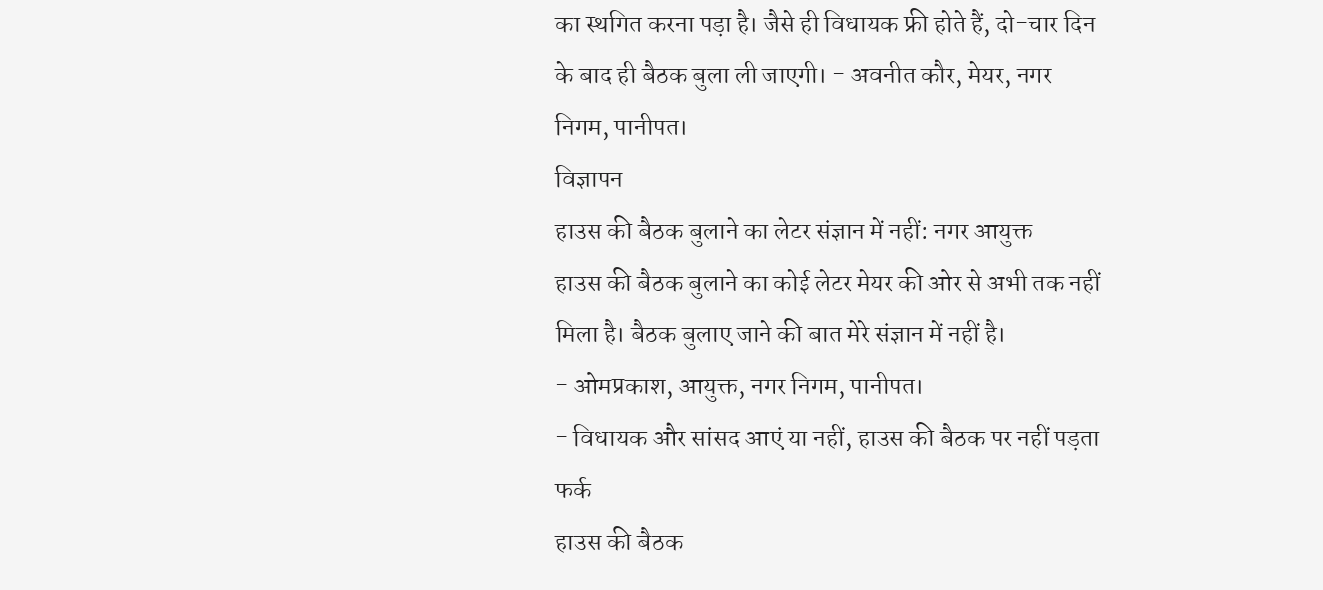का स्थगित करना पड़ा है। जैसे ही विधायक फ्री होते हैं, दो-चार दिन के बाद ही बैठक बुला ली जाएगी। - अवनीत कौर, मेयर, नगर निगम, पानीपत।
विज्ञापन
हाउस की बैठक बुलाने का लेटर संज्ञान में नहीं: नगर आयुक्त
हाउस की बैठक बुलाने का कोई लेटर मेयर की ओर से अभी तक नहीं मिला है। बैठक बुलाए जाने की बात मेरे संज्ञान में नहीं है।
- ओमप्रकाश, आयुक्त, नगर निगम, पानीपत।
- विधायक और सांसद आएं या नहीं, हाउस की बैठक पर नहीं पड़ता फर्क
हाउस की बैठक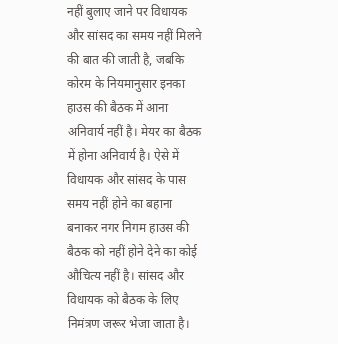नहीं बुलाए जाने पर विधायक और सांसद का समय नहीं मिलने की बात की जाती है, जबकि कोरम के नियमानुसार इनका हाउस की बैठक में आना अनिवार्य नहीं है। मेयर का बैठक में होना अनिवार्य है। ऐसे में विधायक और सांसद के पास समय नहीं होने का बहाना बनाकर नगर निगम हाउस की बैठक को नहीं होने देने का कोई औचित्य नहीं है। सांसद और विधायक को बैठक के लिए निमंत्रण जरूर भेजा जाता है।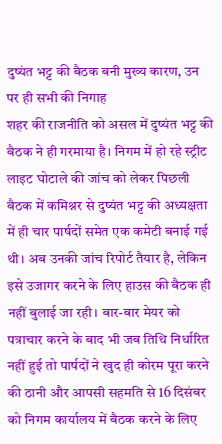दुष्यंत भट्ट की बैठक बनी मुख्य कारण, उन पर ही सभी की निगाह
शहर की राजनीति को असल में दुष्यंत भट्ट की बैठक ने ही गरमाया है। निगम में हो रहे स्ट्रीट लाइट घोटाले की जांच को लेकर पिछली बैठक में कमिश्नर से दुष्यंत भट्ट की अध्यक्षता में ही चार पार्षदों समेत एक कमेटी बनाई गई थी। अब उनकी जांच रिपोर्ट तैयार है, लेकिन इसे उजागर करने के लिए हाउस की बैठक ही नहीं बुलाई जा रही। बार-बार मेयर को पत्राचार करने के बाद भी जब तिथि निर्धारित नहीं हुई तो पार्षदों ने खुद ही कोरम पूरा करने की ठानी और आपसी सहमति से 16 दिसंबर को निगम कार्यालय में बैठक करने के लिए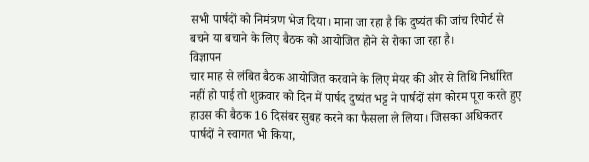सभी पार्षदों को निमंत्रण भेज दिया। माना जा रहा है कि दुष्यंत की जांच रिपोर्ट से बचने या बचाने के लिए बैठक को आयोजित होने से रोका जा रहा है।
विज्ञापन
चार माह से लंबित बैठक आयोजित करवाने के लिए मेयर की ओर से तिथि निर्धारित नहीं हो पाई तो शुक्रवार को दिन में पार्षद दुष्यंत भट्ट ने पार्षदों संग कोरम पूरा करते हुए हाउस की बैठक 16 दिसंबर सुबह करने का फैसला ले लिया। जिसका अधिकतर पार्षदों ने स्वागत भी किया,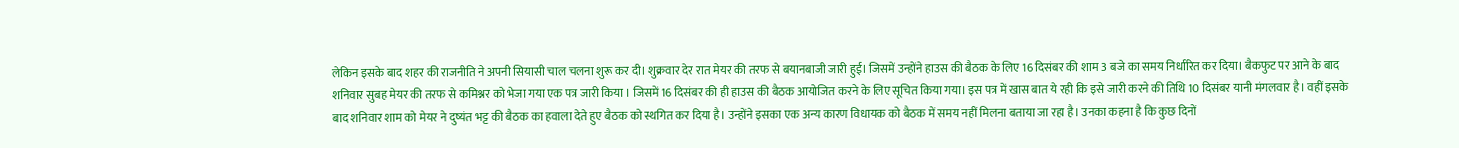लेकिन इसके बाद शहर की राजनीति ने अपनी सियासी चाल चलना शुरू कर दी। शुक्रवार देर रात मेयर की तरफ से बयानबाजी जारी हुई। जिसमें उन्होंने हाउस की बैठक के लिए 16 दिसंबर की शाम 3 बजे का समय निर्धारित कर दिया। बैकफुट पर आने के बाद शनिवार सुबह मेयर की तरफ से कमिश्नर को भेजा गया एक पत्र जारी किया । जिसमें 16 दिसंबर की ही हाउस की बैठक आयोजित करने के लिए सूचित किया गया। इस पत्र में खास बात ये रही कि इसे जारी करने की तिथि 10 दिसंबर यानी मंगलवार है। वहीं इसके बाद शनिवार शाम को मेयर ने दुष्यंत भट्ट की बैठक का हवाला देते हुए बैठक को स्थगित कर दिया है। उन्होंने इसका एक अन्य कारण विधायक को बैठक में समय नहीं मिलना बताया जा रहा है। उनका कहना है कि कुछ दिनों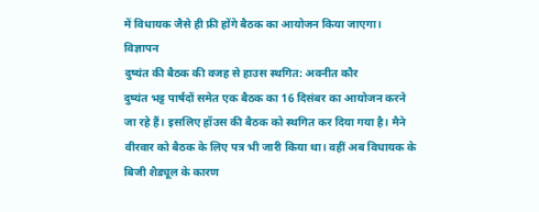में विधायक जैसे ही फ्री होंगे बैठक का आयोजन किया जाएगा।
विज्ञापन
दुष्यंत की बैठक की वजह से हाउस स्थगित: अवनीत कौर
दुष्यंत भट्ट पार्षदों समेत एक बैठक का 16 दिसंबर का आयोजन करने जा रहे हैं। इसलिए हॉउस की बैठक को स्थगित कर दिया गया है। मैने वीरवार को बैठक के लिए पत्र भी जारी किया था। वहीं अब विधायक के बिजी शैड्यूल के कारण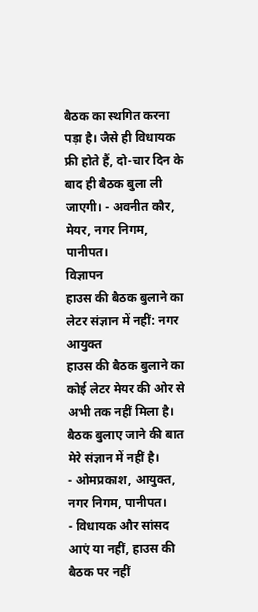बैठक का स्थगित करना पड़ा है। जैसे ही विधायक फ्री होते हैं, दो-चार दिन के बाद ही बैठक बुला ली जाएगी। - अवनीत कौर, मेयर, नगर निगम, पानीपत।
विज्ञापन
हाउस की बैठक बुलाने का लेटर संज्ञान में नहीं: नगर आयुक्त
हाउस की बैठक बुलाने का कोई लेटर मेयर की ओर से अभी तक नहीं मिला है। बैठक बुलाए जाने की बात मेरे संज्ञान में नहीं है।
- ओमप्रकाश, आयुक्त, नगर निगम, पानीपत।
- विधायक और सांसद आएं या नहीं, हाउस की बैठक पर नहीं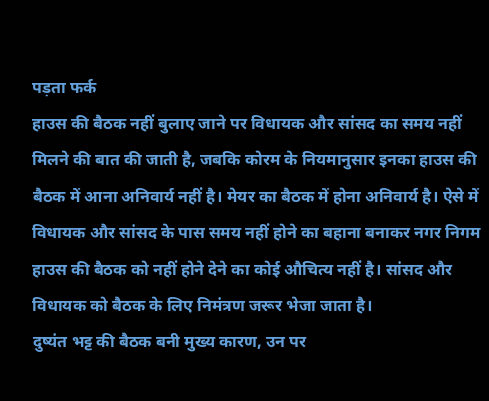पड़ता फर्क
हाउस की बैठक नहीं बुलाए जाने पर विधायक और सांसद का समय नहीं मिलने की बात की जाती है, जबकि कोरम के नियमानुसार इनका हाउस की बैठक में आना अनिवार्य नहीं है। मेयर का बैठक में होना अनिवार्य है। ऐसे में विधायक और सांसद के पास समय नहीं होने का बहाना बनाकर नगर निगम हाउस की बैठक को नहीं होने देने का कोई औचित्य नहीं है। सांसद और विधायक को बैठक के लिए निमंत्रण जरूर भेजा जाता है।
दुष्यंत भट्ट की बैठक बनी मुख्य कारण, उन पर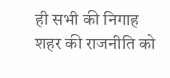ही सभी की निगाह
शहर की राजनीति को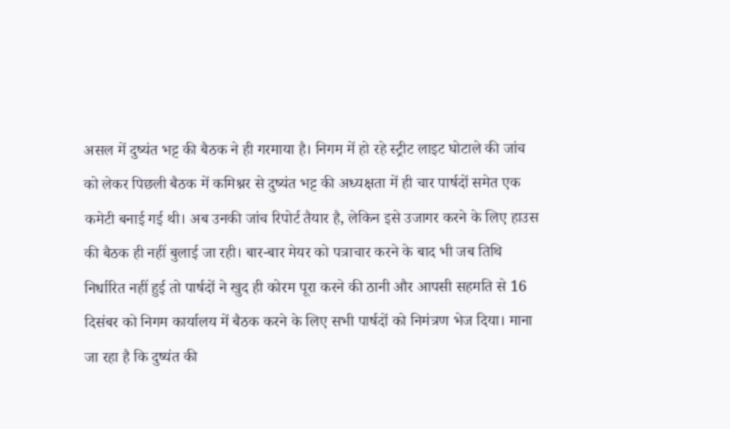असल में दुष्यंत भट्ट की बैठक ने ही गरमाया है। निगम में हो रहे स्ट्रीट लाइट घोटाले की जांच को लेकर पिछली बैठक में कमिश्नर से दुष्यंत भट्ट की अध्यक्षता में ही चार पार्षदों समेत एक कमेटी बनाई गई थी। अब उनकी जांच रिपोर्ट तैयार है, लेकिन इसे उजागर करने के लिए हाउस की बैठक ही नहीं बुलाई जा रही। बार-बार मेयर को पत्राचार करने के बाद भी जब तिथि निर्धारित नहीं हुई तो पार्षदों ने खुद ही कोरम पूरा करने की ठानी और आपसी सहमति से 16 दिसंबर को निगम कार्यालय में बैठक करने के लिए सभी पार्षदों को निमंत्रण भेज दिया। माना जा रहा है कि दुष्यंत की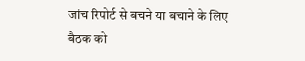जांच रिपोर्ट से बचने या बचाने के लिए बैठक को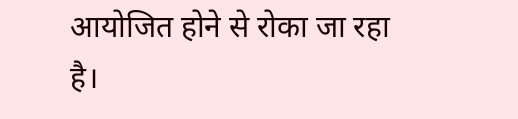आयोजित होने से रोका जा रहा है।